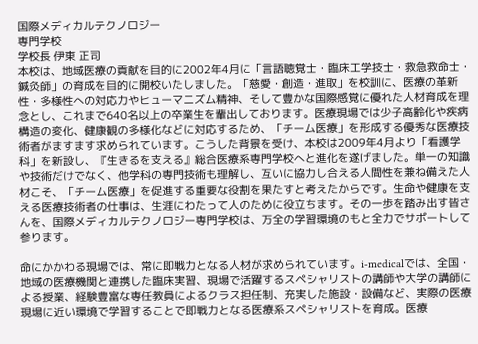国際メディカルテクノロジー
専門学校
学校長 伊東 正司
本校は、地域医療の貢献を目的に2002年4月に「言語聴覚士・臨床工学技士・救急救命士・鍼灸師」の育成を目的に開校いたしました。「慈愛・創造・進取」を校訓に、医療の革新性・多様性への対応力やヒューマニズム精神、そして豊かな国際感覚に優れた人材育成を理念とし、これまで640名以上の卒業生を輩出しております。医療現場では少子高齢化や疾病構造の変化、健康観の多様化などに対応するため、「チーム医療」を形成する優秀な医療技術者がますます求められています。こうした背景を受け、本校は2009年4月より「看護学科」を新設し、『生きるを支える』総合医療系専門学校へと進化を遂げました。単一の知識や技術だけでなく、他学科の専門技術も理解し、互いに協力し合える人間性を兼ね備えた人材こそ、「チーム医療」を促進する重要な役割を果たすと考えたからです。生命や健康を支える医療技術者の仕事は、生涯にわたって人のために役立ちます。その一歩を踏み出す皆さんを、国際メディカルテクノロジー専門学校は、万全の学習環境のもと全力でサポートして参ります。

命にかかわる現場では、常に即戦力となる人材が求められています。i-medicalでは、全国・地域の医療機関と連携した臨床実習、現場で活躍するスペシャリストの講師や大学の講師による授業、経験豊富な専任教員によるクラス担任制、充実した施設・設備など、実際の医療現場に近い環境で学習することで即戦力となる医療系スペシャリストを育成。医療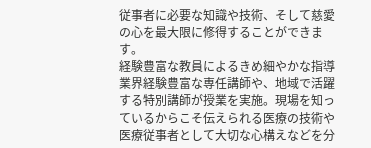従事者に必要な知識や技術、そして慈愛の心を最大限に修得することができます。
経験豊富な教員によるきめ細やかな指導
業界経験豊富な専任講師や、地域で活躍する特別講師が授業を実施。現場を知っているからこそ伝えられる医療の技術や医療従事者として大切な心構えなどを分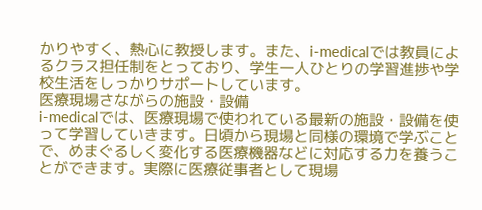かりやすく、熱心に教授します。また、i-medicalでは教員によるクラス担任制をとっており、学生一人ひとりの学習進捗や学校生活をしっかりサポートしています。
医療現場さながらの施設・設備
i-medicalでは、医療現場で使われている最新の施設・設備を使って学習していきます。日頃から現場と同様の環境で学ぶことで、めまぐるしく変化する医療機器などに対応する力を養うことができます。実際に医療従事者として現場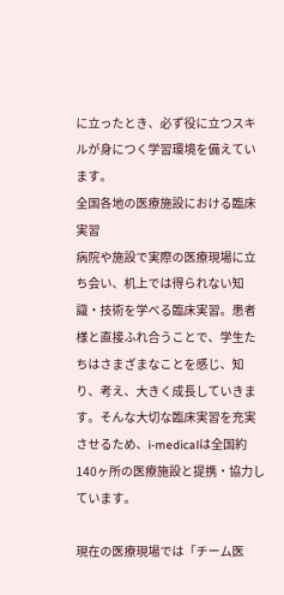に立ったとき、必ず役に立つスキルが身につく学習環境を備えています。
全国各地の医療施設における臨床実習
病院や施設で実際の医療現場に立ち会い、机上では得られない知識・技術を学べる臨床実習。患者様と直接ふれ合うことで、学生たちはさまざまなことを感じ、知り、考え、大きく成長していきます。そんな大切な臨床実習を充実させるため、i-medicalは全国約140ヶ所の医療施設と提携・協力しています。

現在の医療現場では「チーム医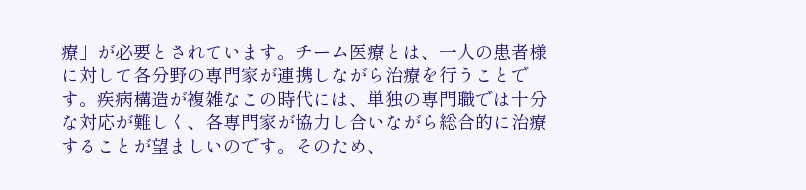療」が必要とされています。チーム医療とは、一人の患者様に対して各分野の専門家が連携しながら治療を行うことです。疾病構造が複雑なこの時代には、単独の専門職では十分な対応が難しく、各専門家が協力し合いながら総合的に治療することが望ましいのです。そのため、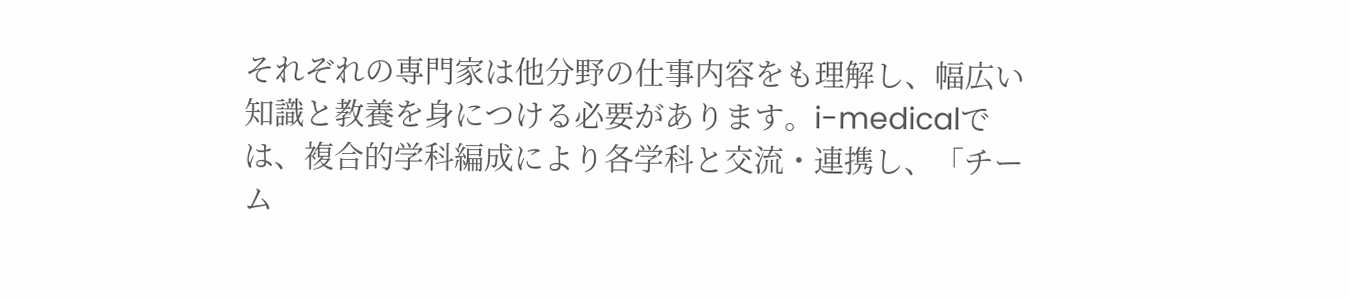それぞれの専門家は他分野の仕事内容をも理解し、幅広い知識と教養を身につける必要があります。i-medicalでは、複合的学科編成により各学科と交流・連携し、「チーム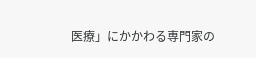医療」にかかわる専門家の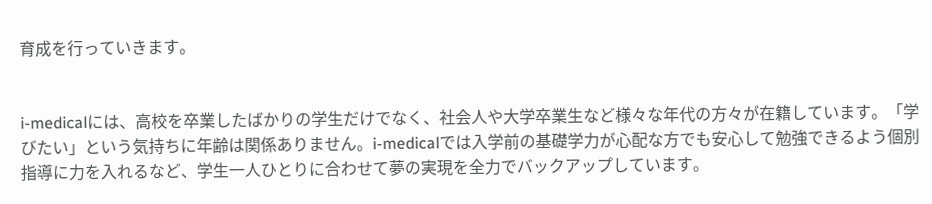育成を行っていきます。


i-medicalには、高校を卒業したばかりの学生だけでなく、社会人や大学卒業生など様々な年代の方々が在籍しています。「学びたい」という気持ちに年齢は関係ありません。i-medicalでは入学前の基礎学力が心配な方でも安心して勉強できるよう個別指導に力を入れるなど、学生一人ひとりに合わせて夢の実現を全力でバックアップしています。